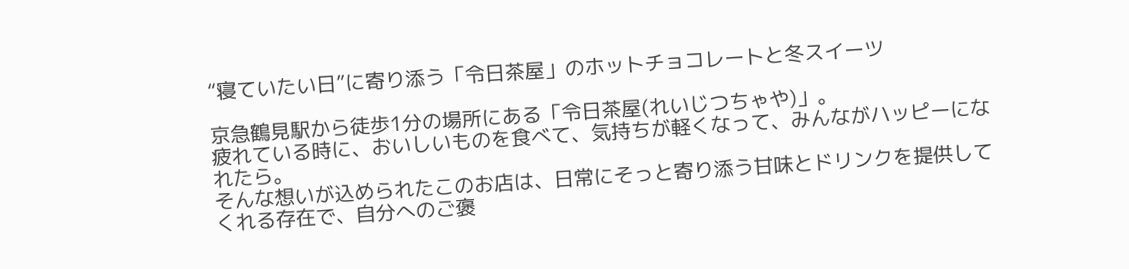“寝ていたい日”に寄り添う「令日茶屋」のホットチョコレートと冬スイーツ

京急鶴見駅から徒歩1分の場所にある「令日茶屋(れいじつちゃや)」。
疲れている時に、おいしいものを食べて、気持ちが軽くなって、みんながハッピーになれたら。
そんな想いが込められたこのお店は、日常にそっと寄り添う甘味とドリンクを提供してくれる存在で、自分へのご褒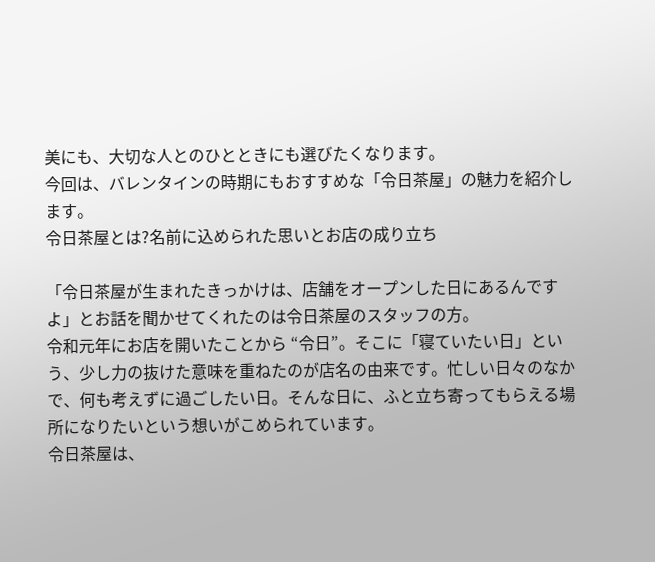美にも、大切な人とのひとときにも選びたくなります。
今回は、バレンタインの時期にもおすすめな「令日茶屋」の魅力を紹介します。
令日茶屋とは?名前に込められた思いとお店の成り立ち

「令日茶屋が生まれたきっかけは、店舗をオープンした日にあるんですよ」とお話を聞かせてくれたのは令日茶屋のスタッフの方。
令和元年にお店を開いたことから “令日”。そこに「寝ていたい日」という、少し力の抜けた意味を重ねたのが店名の由来です。忙しい日々のなかで、何も考えずに過ごしたい日。そんな日に、ふと立ち寄ってもらえる場所になりたいという想いがこめられています。
令日茶屋は、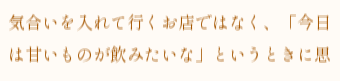気合いを入れて行くお店ではなく、「今日は甘いものが飲みたいな」というときに思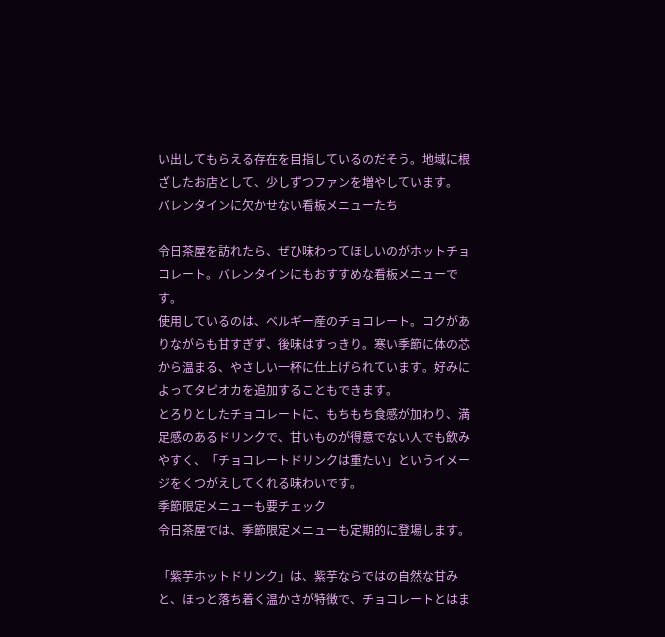い出してもらえる存在を目指しているのだそう。地域に根ざしたお店として、少しずつファンを増やしています。
バレンタインに欠かせない看板メニューたち

令日茶屋を訪れたら、ぜひ味わってほしいのがホットチョコレート。バレンタインにもおすすめな看板メニューです。
使用しているのは、ベルギー産のチョコレート。コクがありながらも甘すぎず、後味はすっきり。寒い季節に体の芯から温まる、やさしい一杯に仕上げられています。好みによってタピオカを追加することもできます。
とろりとしたチョコレートに、もちもち食感が加わり、満足感のあるドリンクで、甘いものが得意でない人でも飲みやすく、「チョコレートドリンクは重たい」というイメージをくつがえしてくれる味わいです。
季節限定メニューも要チェック
令日茶屋では、季節限定メニューも定期的に登場します。

「紫芋ホットドリンク」は、紫芋ならではの自然な甘みと、ほっと落ち着く温かさが特徴で、チョコレートとはま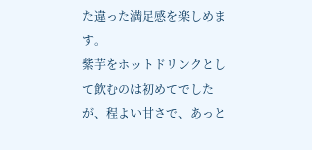た違った満足感を楽しめます。
紫芋をホットドリンクとして飲むのは初めてでしたが、程よい甘さで、あっと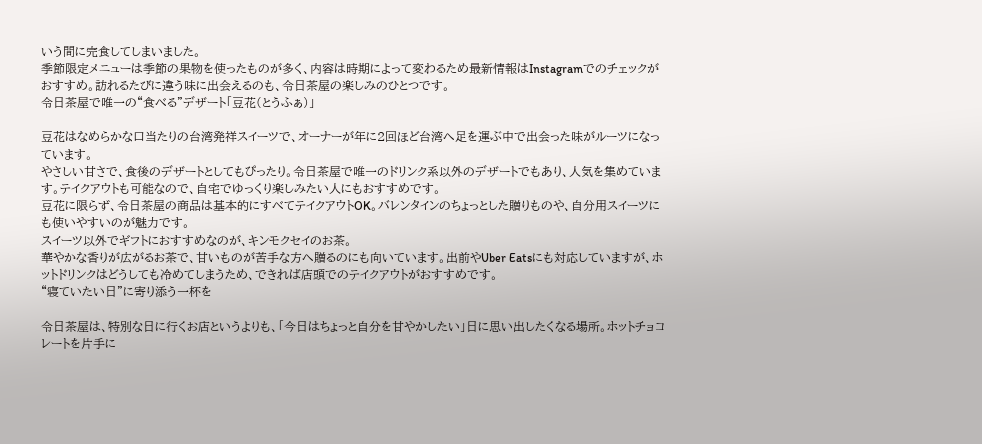いう間に完食してしまいました。
季節限定メニューは季節の果物を使ったものが多く、内容は時期によって変わるため最新情報はInstagramでのチェックがおすすめ。訪れるたびに違う味に出会えるのも、令日茶屋の楽しみのひとつです。
令日茶屋で唯一の“食べる”デザート「豆花(とうふぁ)」

豆花はなめらかな口当たりの台湾発祥スイーツで、オーナーが年に2回ほど台湾へ足を運ぶ中で出会った味がルーツになっています。
やさしい甘さで、食後のデザートとしてもぴったり。令日茶屋で唯一のドリンク系以外のデザートでもあり、人気を集めています。テイクアウトも可能なので、自宅でゆっくり楽しみたい人にもおすすめです。
豆花に限らず、令日茶屋の商品は基本的にすべてテイクアウトOK。バレンタインのちょっとした贈りものや、自分用スイーツにも使いやすいのが魅力です。
スイーツ以外でギフトにおすすめなのが、キンモクセイのお茶。
華やかな香りが広がるお茶で、甘いものが苦手な方へ贈るのにも向いています。出前やUber Eatsにも対応していますが、ホットドリンクはどうしても冷めてしまうため、できれば店頭でのテイクアウトがおすすめです。
“寝ていたい日”に寄り添う一杯を

令日茶屋は、特別な日に行くお店というよりも、「今日はちょっと自分を甘やかしたい」日に思い出したくなる場所。ホットチョコレートを片手に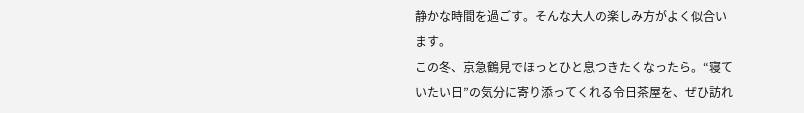静かな時間を過ごす。そんな大人の楽しみ方がよく似合います。
この冬、京急鶴見でほっとひと息つきたくなったら。“寝ていたい日”の気分に寄り添ってくれる令日茶屋を、ぜひ訪れ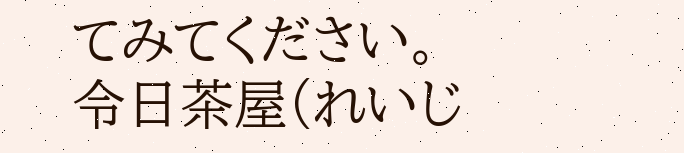てみてください。
令日茶屋(れいじ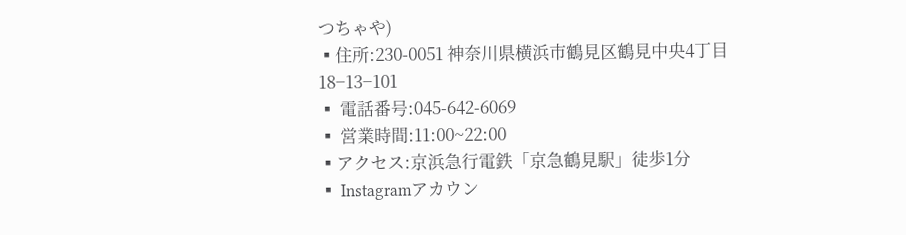つちゃや)
▪住所:230-0051 神奈川県横浜市鶴見区鶴見中央4丁目18−13−101
▪ 電話番号:045-642-6069
▪ 営業時間:11:00~22:00
▪アクセス:京浜急行電鉄「京急鶴見駅」徒歩1分
▪ Instagramアカウン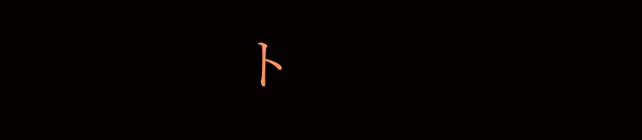ト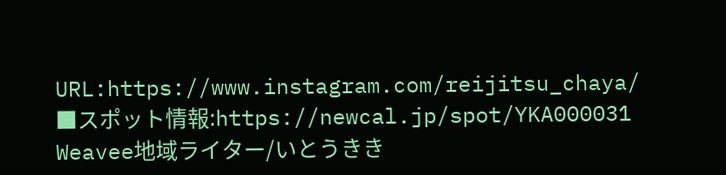URL:https://www.instagram.com/reijitsu_chaya/
■スポット情報:https://newcal.jp/spot/YKA000031
Weavee地域ライター/いとうきき